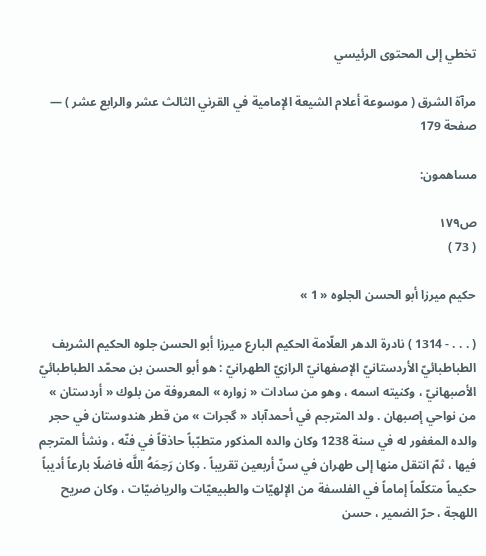تخطي إلى المحتوى الرئيسي

مرآة الشرق ( موسوعة أعلام الشيعة الإمامية في القرني الثالث عشر والرابع عشر ) — صفحة 179

مساهمون:

ص١٧٩
( 73 )

حكيم ميرزا أبو الحسن الجلوه « 1 »

( . . . - 1314 ) نادرة الدهر العلّامة الحكيم البارع ميرزا أبو الحسن جلوه الحكيم الشريف الطباطبائيّ الأردستانيّ الإصفهانيّ الرازيّ الطهرانيّ : هو أبو الحسن بن محمّد الطباطبائيّ الأصبهانيّ ، وكنيته اسمه ، وهو من سادات « زواره » المعروفة من بلوك « أردستان » من نواحي إصبهان . ولد المترجم في أحمدآباد « گجرات » من قطر هندوستان في حجر والده المغفور له في سنة 1238 وكان والده المذكور متطبّباً حاذقاً في فنّه ، ونشأ المترجم فيها ، ثمّ انتقل منها إلى طهران في سنّ أربعين تقريباً . وكان رَحِمَهُ اللَّه فاضلًا بارعاً أديباً حكيماً متكلّماً إماماً في الفلسفة من الإلهيّات والطبيعيّات والرياضيّات ، وكان صريح اللهجة ، حرّ الضمير ، حسن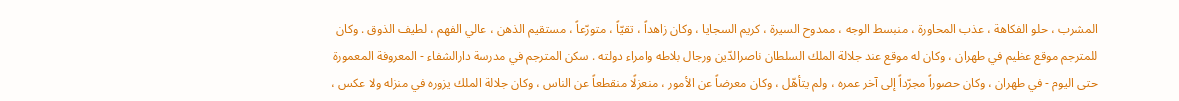المشرب ، حلو الفكاهة ، عذب المحاورة ، منبسط الوجه ، ممدوح السيرة ، كريم السجايا ، وكان زاهداً ، تقيّاً ، متورّعاً ، مستقيم الذهن ، عالي الفهم ، لطيف الذوق . وكان للمترجم موقع عظيم في طهران ، وكان له موقع عند جلالة الملك السلطان ناصرالدّين ورجال بلاطه وامراء دولته . سكن المترجم في مدرسة دارالشفاء - المعروفة المعمورة حتى اليوم - في طهران ، وكان حصوراً مجرّداً إلى آخر عمره ، ولم يتأهّل ، وكان معرضاً عن الأمور ، منعزلًا منقطعاً عن الناس ، وكان جلالة الملك يزوره في منزله ولا عكس ،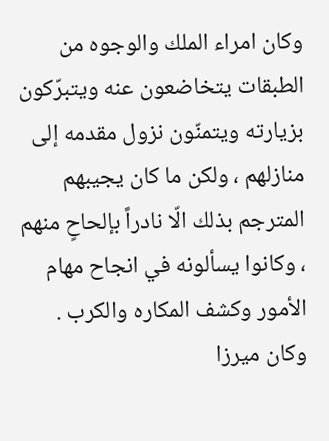وكان امراء الملك والوجوه من الطبقات يتخاضعون عنه ويتبرّكون بزيارته ويتمنّون نزول مقدمه إلى منازلهم ، ولكن ما كان يجيبهم المترجم بذلك الّا نادراً بإلحاحٍ منهم ، وكانوا يسألونه في انجاح مهام الأمور وكشف المكاره والكرب . وكان ميرزا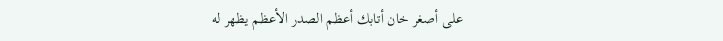على أصغر خان أتابك أعظم الصدر الأعظم يظهر له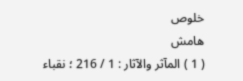خلوص
هامش
( 1 ) المآثر والآثار : 1 / 216 ؛ نقباء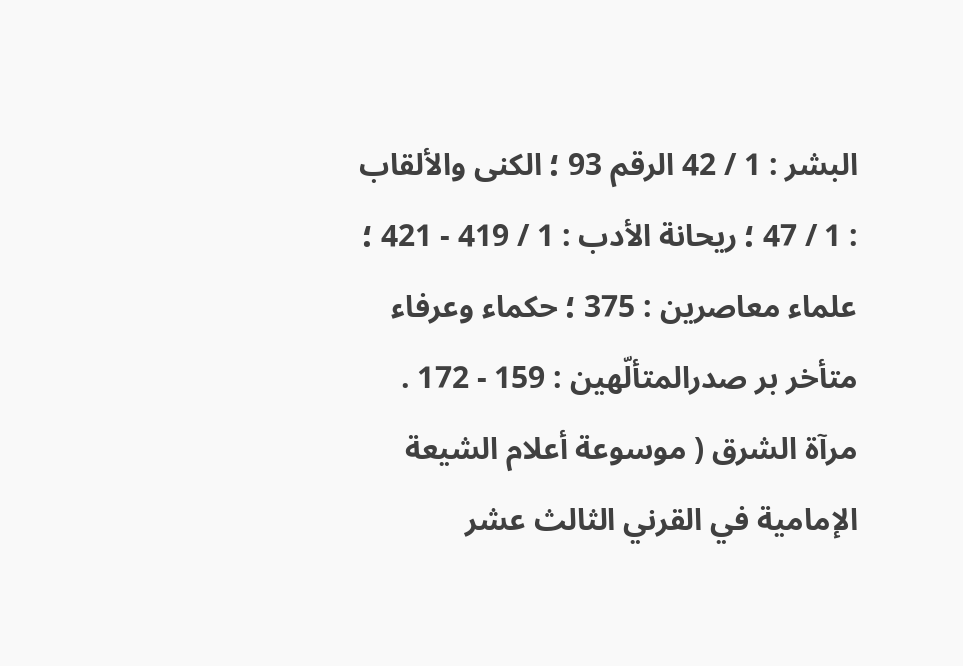البشر : 1 / 42 الرقم 93 ؛ الكنى والألقاب : 1 / 47 ؛ ريحانة الأدب : 1 / 419 - 421 ؛ علماء معاصرين : 375 ؛ حكماء وعرفاء متأخر بر صدرالمتألّهين : 159 - 172 .
مرآة الشرق ( موسوعة أعلام الشيعة الإمامية في القرني الثالث عشر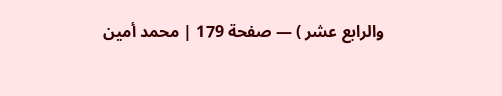والرابع عشر ) — صفحة 179 | محمد أمين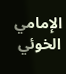الإمامي الخوئي